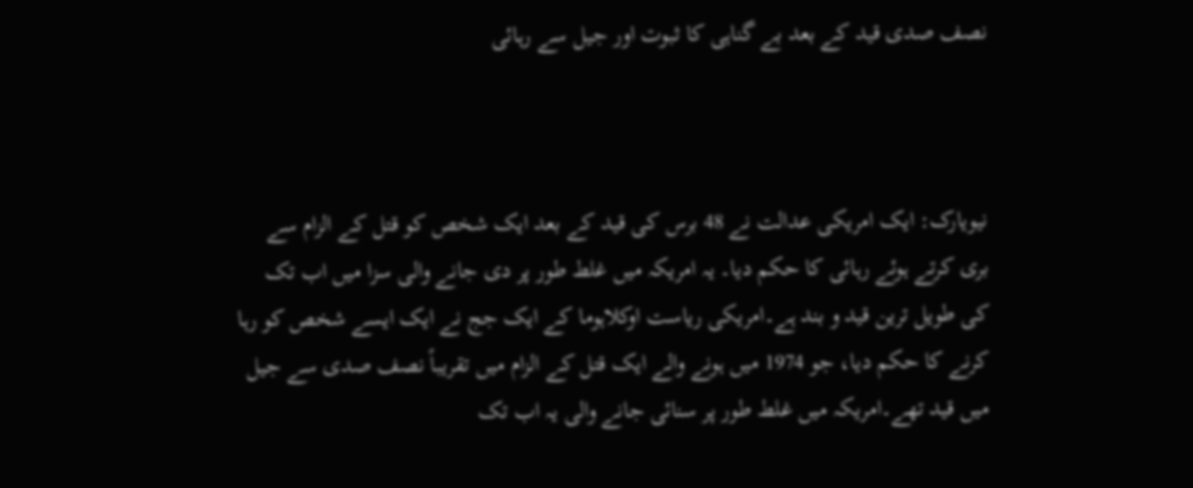نصف صدی قید کے بعد بے گناہی کا ثبوت اور جیل سے رہائی



نیویارک: ایک امریکی عدالت نے 48 برس کی قید کے بعد ایک شخص کو قتل کے الزام سے بری کرتے ہوئے رہائی کا حکم دیا۔ یہ امریکہ میں غلط طور پر دی جانے والی سزا میں اب تک کی طویل ترین قید و بند ہے۔امریکی ریاست اوکلاہوما کے ایک جج نے ایک ایسے شخص کو رہا کرنے کا حکم دیا، جو 1974 میں ہونے والے ایک قتل کے الزام میں تقریباً نصف صدی سے جیل میں قید تھے۔امریکہ میں غلط طور پر سنائی جانے والی یہ اب تک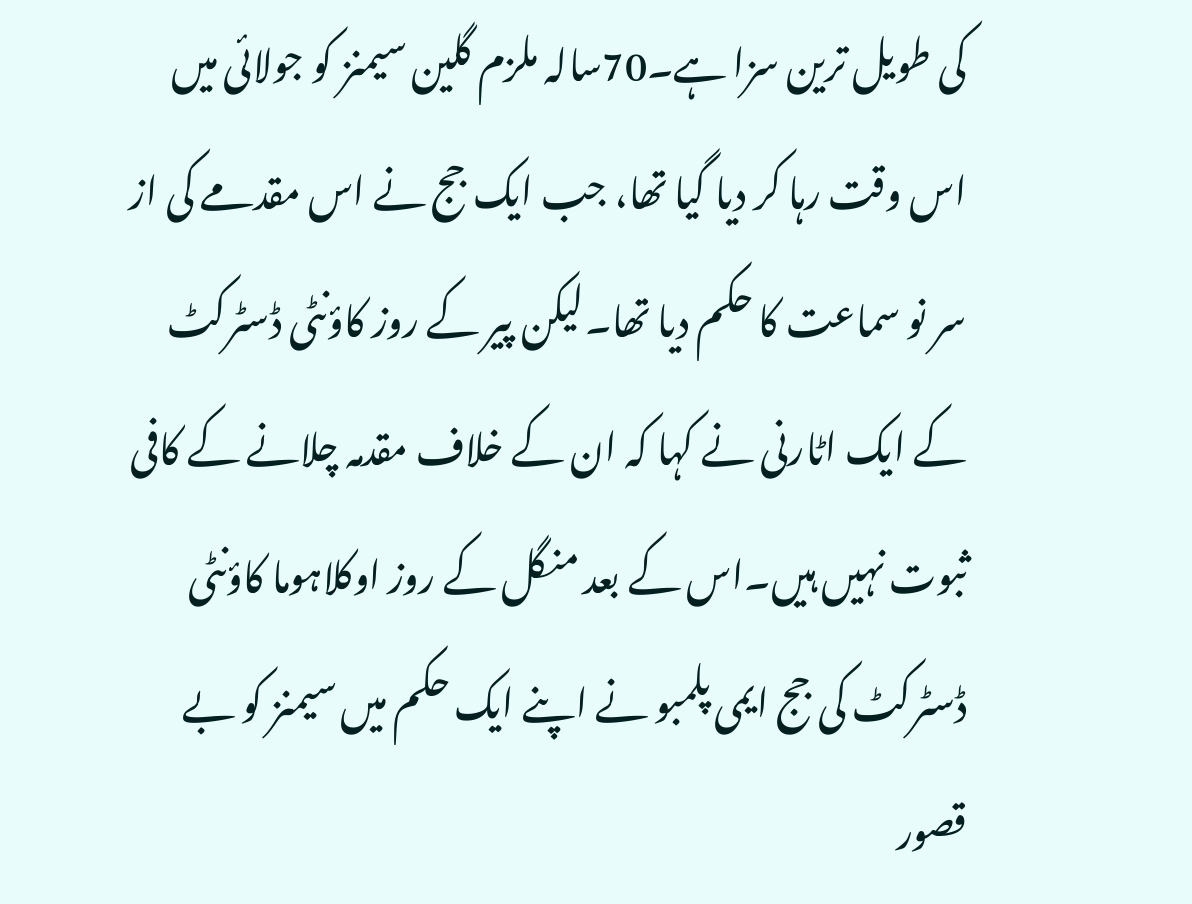کی طویل ترین سزا ہے۔70سالہ ملزم گلین سیمنز کو جولائی میں اس وقت رہا کر دیا گیا تھا، جب ایک جج نے اس مقدمے کی از سر نو سماعت کا حکم دیا تھا۔لیکن پیر کے روز کاؤنٹی ڈسٹرکٹ کے ایک اٹارنی نے کہا کہ ان کے خلاف مقدمہ چلانے کے کافی ثبوت نہیں ہیں۔اس کے بعد منگل کے روز اوکلاہوما کاؤنٹی ڈسٹرکٹ کی جج ایمی پلمبو نے اپنے ایک حکم میں سیمنز کو بے قصور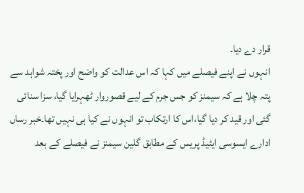قرار دے دیا۔
انہوں نے اپنے فیصلے میں کہا کہ اس عدالت کو واضح اور پختہ شواہد سے پتہ چلا ہے کہ سیمنز کو جس جرم کے لیے قصوروار ٹھہرایا گیا، سزا سنائی گئی اور قید کر دیا گیا،اس کا ارتکاب تو انہوں نے کیا ہی نہیں تھا۔خبر رساں ادارے ایسوسی ایٹیڈ پریس کے مطابق گلین سیمنز نے فیصلے کے بعد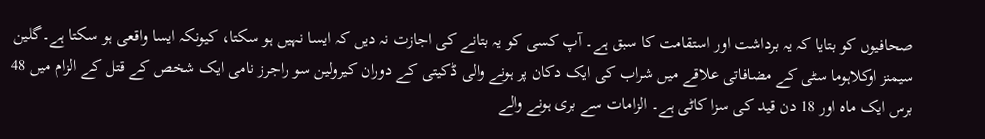صحافیوں کو بتایا کہ یہ برداشت اور استقامت کا سبق ہے۔ آپ کسی کو یہ بتانے کی اجازت نہ دیں کہ ایسا نہیں ہو سکتا، کیونکہ ایسا واقعی ہو سکتا ہے۔گلین سیمنز اوکلاہوما سٹی کے مضافاتی علاقے میں شراب کی ایک دکان پر ہونے والی ڈکیتی کے دوران کیرولین سو راجرز نامی ایک شخص کے قتل کے الزام میں 48 برس ایک ماہ اور 18 دن قید کی سزا کاٹی ہے۔ الزامات سے بری ہونے والے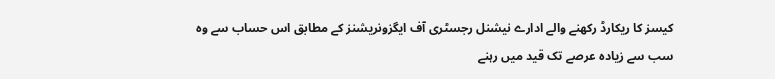کیسز کا ریکارڈ رکھنے والے ادارے نیشنل رجسٹری آف ایگزونریشنز کے مطابق اس حساب سے وہ سب سے زیادہ عرصے تک قید میں رہنے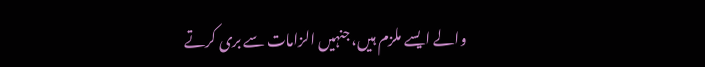والے ایسے ملزم ہیں، جنہیں الزامات سے بری کرتے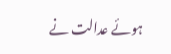ہوئے عدالت نے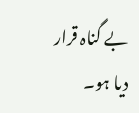بے گناہ قرار دیا ہو۔